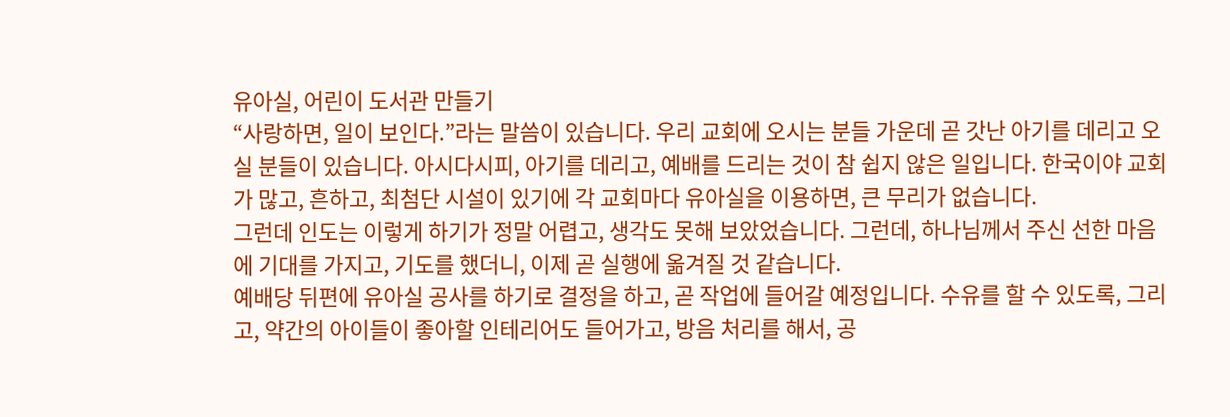유아실, 어린이 도서관 만들기
“사랑하면, 일이 보인다.”라는 말씀이 있습니다. 우리 교회에 오시는 분들 가운데 곧 갓난 아기를 데리고 오실 분들이 있습니다. 아시다시피, 아기를 데리고, 예배를 드리는 것이 참 쉽지 않은 일입니다. 한국이야 교회가 많고, 흔하고, 최첨단 시설이 있기에 각 교회마다 유아실을 이용하면, 큰 무리가 없습니다.
그런데 인도는 이렇게 하기가 정말 어렵고, 생각도 못해 보았었습니다. 그런데, 하나님께서 주신 선한 마음에 기대를 가지고, 기도를 했더니, 이제 곧 실행에 옮겨질 것 같습니다.
예배당 뒤편에 유아실 공사를 하기로 결정을 하고, 곧 작업에 들어갈 예정입니다. 수유를 할 수 있도록, 그리고, 약간의 아이들이 좋아할 인테리어도 들어가고, 방음 처리를 해서, 공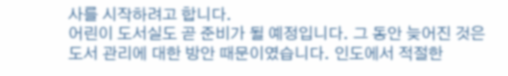사를 시작하려고 합니다.
어린이 도서실도 곧 준비가 될 예정입니다. 그 동안 늦어진 것은 도서 관리에 대한 방안 때문이였습니다. 인도에서 적절한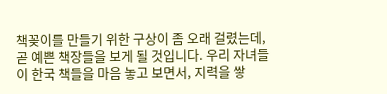책꽂이를 만들기 위한 구상이 좀 오래 걸렸는데, 곧 예쁜 책장들을 보게 될 것입니다. 우리 자녀들이 한국 책들을 마음 놓고 보면서, 지력을 쌓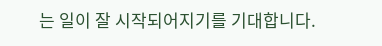는 일이 잘 시작되어지기를 기대합니다.